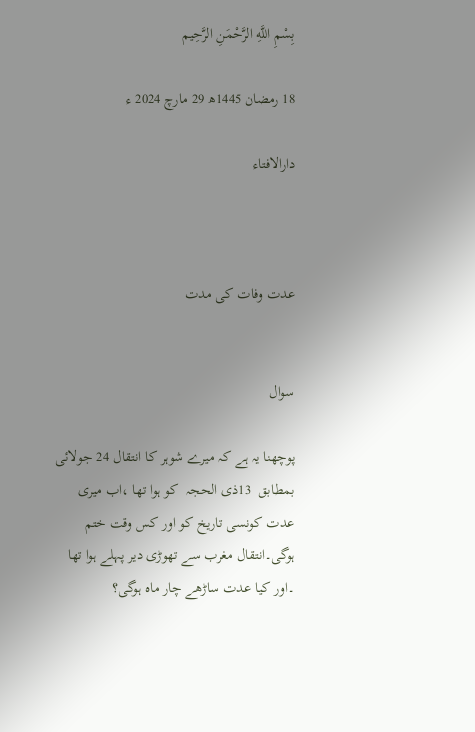بِسْمِ اللَّهِ الرَّحْمَنِ الرَّحِيم

18 رمضان 1445ھ 29 مارچ 2024 ء

دارالافتاء



عدت وفات کی مدت


سوال

پوچھنا یہ ہے کہ میرے شوہر کا انتقال 24 جولائی بمطابق  13ذی الحجہ  کو ہوا تھا ،اب میری عدت کونسی تاریخ کو اور کس وقت ختم  ہوگی۔انتقال مغرب سے تھوڑی دیر پہلے ہوا تھا ۔اور کیا عدت ساڑھے چار ماہ ہوگی؟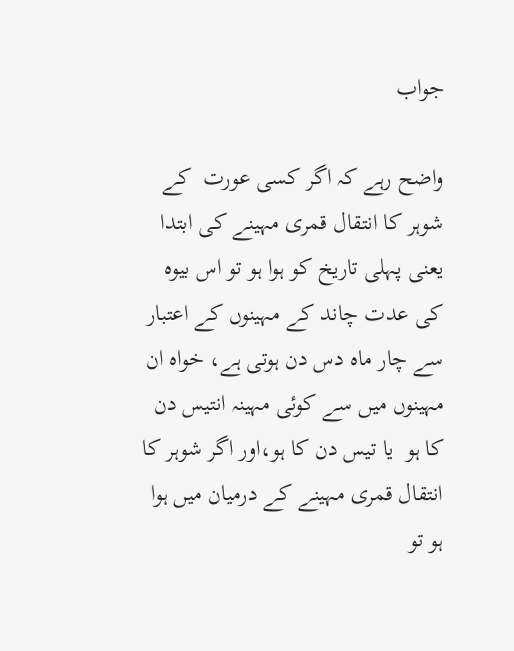جواب

واضح رہے کہ اگر کسی عورت  کے شوہر کا انتقال قمری مہینے کی ابتدا یعنی پہلی تاریخ کو ہوا ہو تو اس بیوہ کی عدت چاند کے مہینوں کے اعتبار سے چار ماہ دس دن ہوتی ہے، خواہ ان مہینوں میں سے کوئی مہینہ انتیس دن کا ہو  یا تیس دن کا ہو،اور اگر شوہر کا انتقال قمری مہینے کے درمیان میں ہوا ہو تو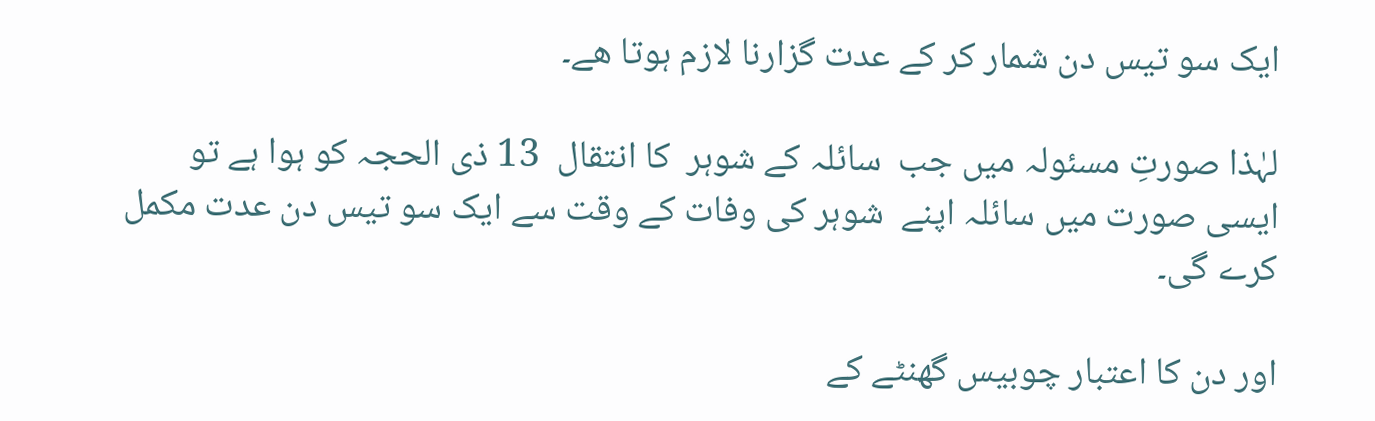ایک سو تیس دن شمار کر کے عدت گزارنا لازم ہوتا هے۔

لہٰذا صورتِ مسئولہ میں جب  سائلہ کے شوہر  کا انتقال  13 ذی الحجہ کو ہوا ہے تو ایسی صورت میں سائلہ اپنے  شوہر کی وفات کے وقت سے ایک سو تیس دن عدت مکمل کرے گی۔

اور دن کا اعتبار چوبیس گھنٹے کے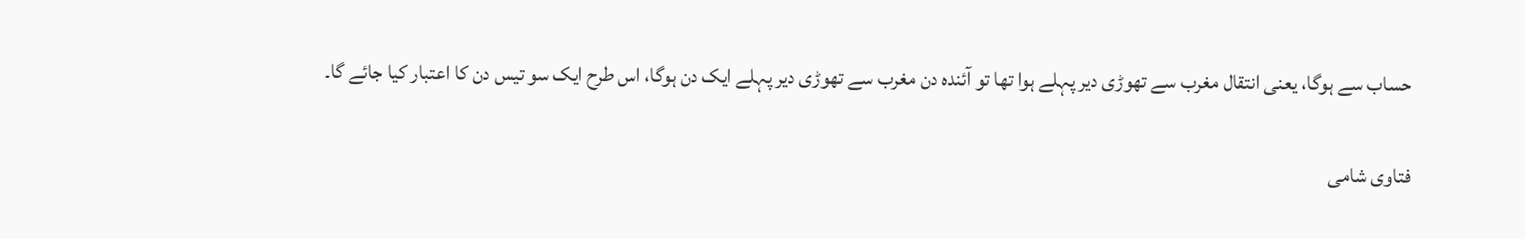حساب سے ہوگا، یعنی انتقال مغرب سے تھوڑی دیر پہلے ہوا تھا تو آئندہ دن مغرب سے تھوڑی دیر پہلے ایک دن ہوگا، اس طرح ایک سو تیس دن کا اعتبار کیا جائے گا۔

فتاوی شامی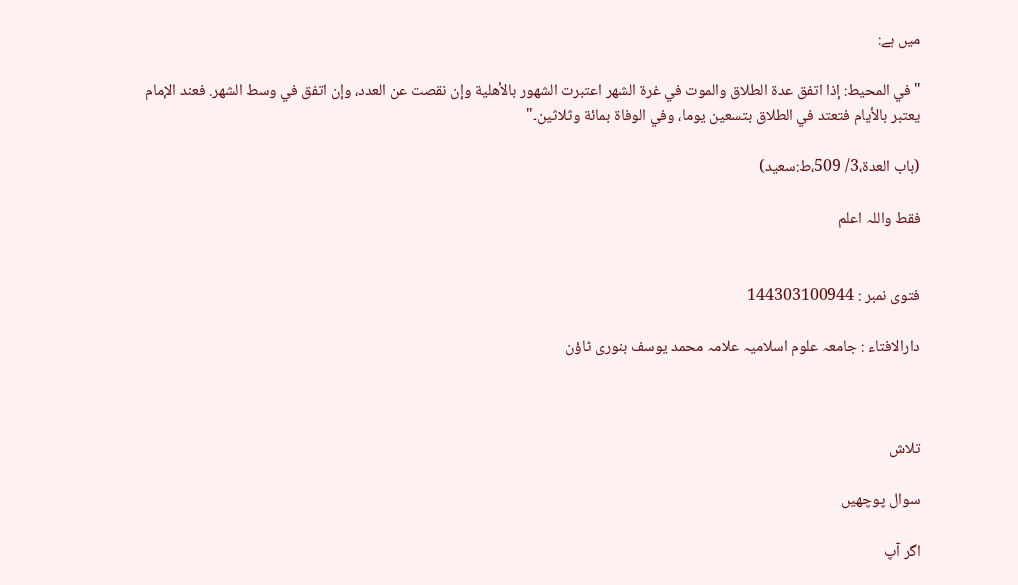میں ہے:

"في المحيط: إذا اتفق عدة الطلاق والموت في غرة الشهر اعتبرت ‌الشهور بالأهلية وإن نقصت عن العدد، وإن اتفق في وسط الشهر. فعند الإمام يعتبر بالأيام فتعتد في الطلاق بتسعين يوما، وفي الوفاة بمائة وثلاثين۔"

(باب العدة،3/ 509،ط:سعيد)

فقط واللہ اعلم


فتوی نمبر : 144303100944

دارالافتاء : جامعہ علوم اسلامیہ علامہ محمد یوسف بنوری ٹاؤن



تلاش

سوال پوچھیں

اگر آپ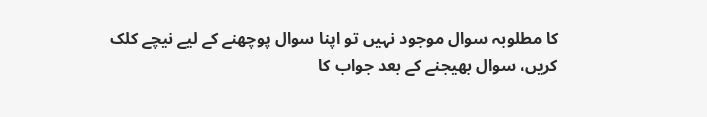کا مطلوبہ سوال موجود نہیں تو اپنا سوال پوچھنے کے لیے نیچے کلک کریں، سوال بھیجنے کے بعد جواب کا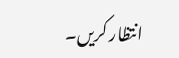انتظار کریں۔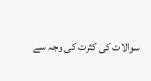سوالات کی کثرت کی وجہ سے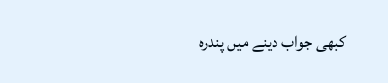کبھی جواب دینے میں پندرہ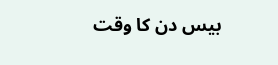بیس دن کا وقت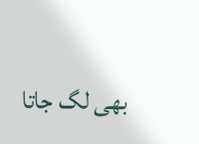بھی لگ جاتا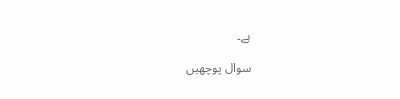ہے۔

سوال پوچھیں